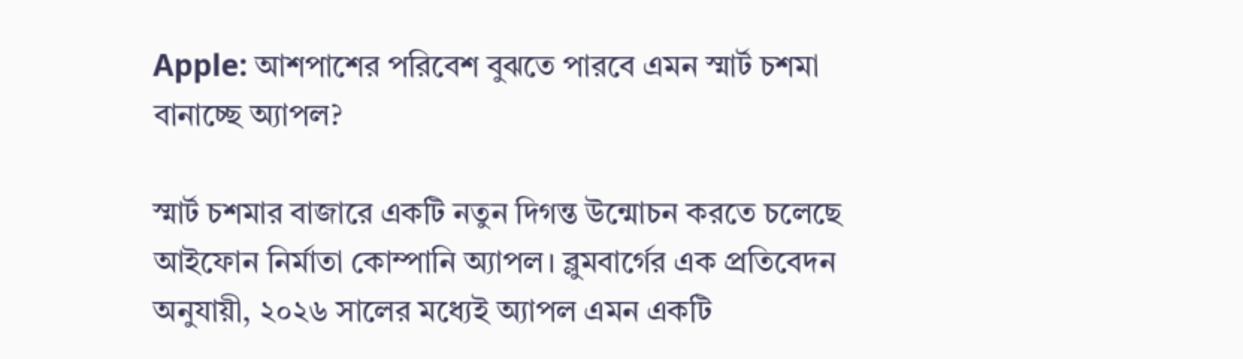Apple: আশপাশের পরিবেশ বুঝতে পারবে এমন স্মার্ট চশমা বানাচ্ছে অ্যাপল?

স্মার্ট চশমার বাজারে একটি নতুন দিগন্ত উন্মোচন করতে চলেছে আইফোন নির্মাতা কোম্পানি অ্যাপল। ব্লুমবার্গের এক প্রতিবেদন অনুযায়ী, ২০২৬ সালের মধ্যেই অ্যাপল এমন একটি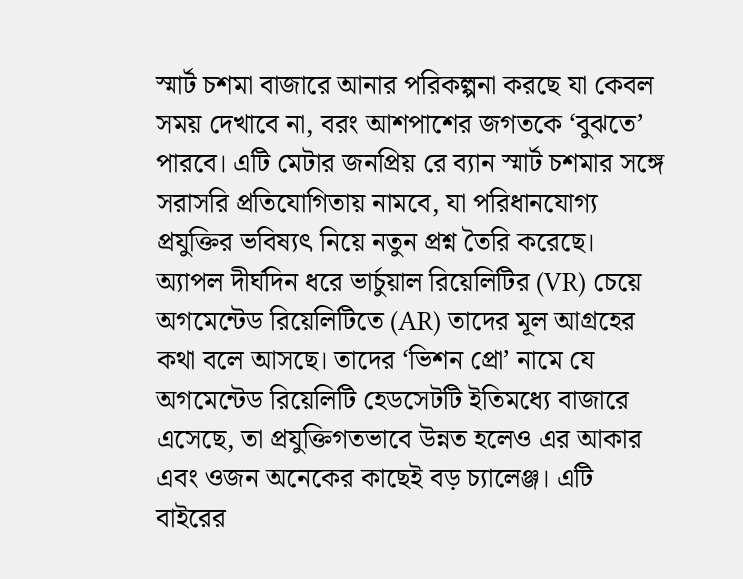স্মার্ট চশমা বাজারে আনার পরিকল্পনা করছে যা কেবল সময় দেখাবে না, বরং আশপাশের জগতকে ‘বুঝতে’ পারবে। এটি মেটার জনপ্রিয় রে ব্যান স্মার্ট চশমার সঙ্গে সরাসরি প্রতিযোগিতায় নামবে, যা পরিধানযোগ্য প্রযুক্তির ভবিষ্যৎ নিয়ে নতুন প্রশ্ন তৈরি করেছে।
অ্যাপল দীর্ঘদিন ধরে ভার্চুয়াল রিয়েলিটির (VR) চেয়ে অগমেন্টেড রিয়েলিটিতে (AR) তাদের মূল আগ্রহের কথা বলে আসছে। তাদের ‘ভিশন প্রো’ নামে যে অগমেন্টেড রিয়েলিটি হেডসেটটি ইতিমধ্যে বাজারে এসেছে, তা প্রযুক্তিগতভাবে উন্নত হলেও এর আকার এবং ওজন অনেকের কাছেই বড় চ্যালেঞ্জ। এটি বাইরের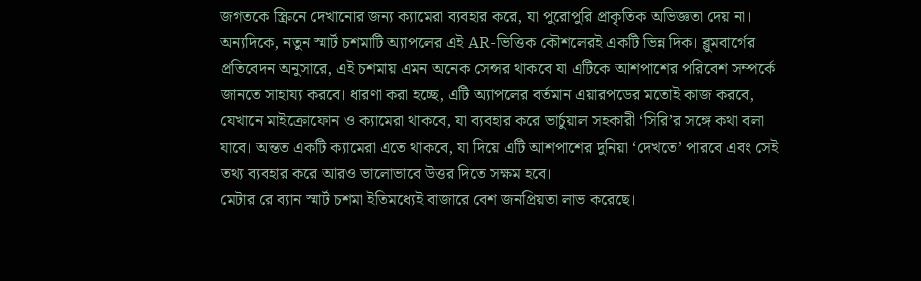জগতকে স্ক্রিনে দেখানোর জন্য ক্যামেরা ব্যবহার করে, যা পুরোপুরি প্রাকৃতিক অভিজ্ঞতা দেয় না।
অন্যদিকে, নতুন স্মার্ট চশমাটি অ্যাপলের এই AR-ভিত্তিক কৌশলেরই একটি ভিন্ন দিক। ব্লুমবার্গের প্রতিবেদন অনুসারে, এই চশমায় এমন অনেক সেন্সর থাকবে যা এটিকে আশপাশের পরিবেশ সম্পর্কে জানতে সাহায্য করবে। ধারণা করা হচ্ছে, এটি অ্যাপলের বর্তমান এয়ারপডের মতোই কাজ করবে, যেখানে মাইক্রোফোন ও ক্যামেরা থাকবে, যা ব্যবহার করে ভার্চুয়াল সহকারী ‘সিরি’র সঙ্গে কথা বলা যাবে। অন্তত একটি ক্যামেরা এতে থাকবে, যা দিয়ে এটি আশপাশের দুনিয়া ‘দেখতে’ পারবে এবং সেই তথ্য ব্যবহার করে আরও ভালোভাবে উত্তর দিতে সক্ষম হবে।
মেটার রে ব্যান স্মার্ট চশমা ইতিমধ্যেই বাজারে বেশ জনপ্রিয়তা লাভ করেছে।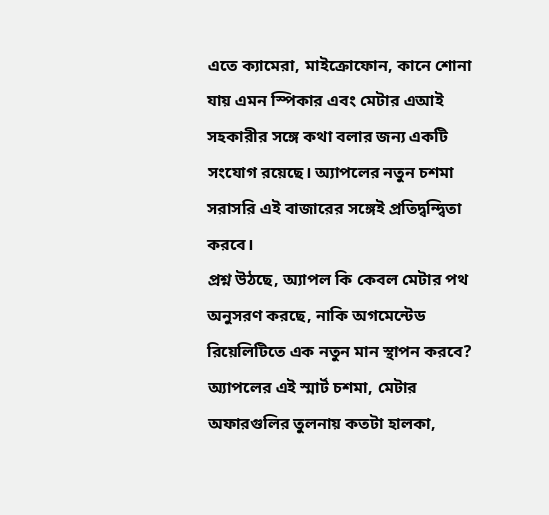এতে ক্যামেরা, মাইক্রোফোন, কানে শোনা যায় এমন স্পিকার এবং মেটার এআই সহকারীর সঙ্গে কথা বলার জন্য একটি সংযোগ রয়েছে। অ্যাপলের নতুন চশমা সরাসরি এই বাজারের সঙ্গেই প্রতিদ্বন্দ্বিতা করবে।
প্রশ্ন উঠছে, অ্যাপল কি কেবল মেটার পথ অনুসরণ করছে, নাকি অগমেন্টেড রিয়েলিটিতে এক নতুন মান স্থাপন করবে? অ্যাপলের এই স্মার্ট চশমা, মেটার অফারগুলির তুলনায় কতটা হালকা,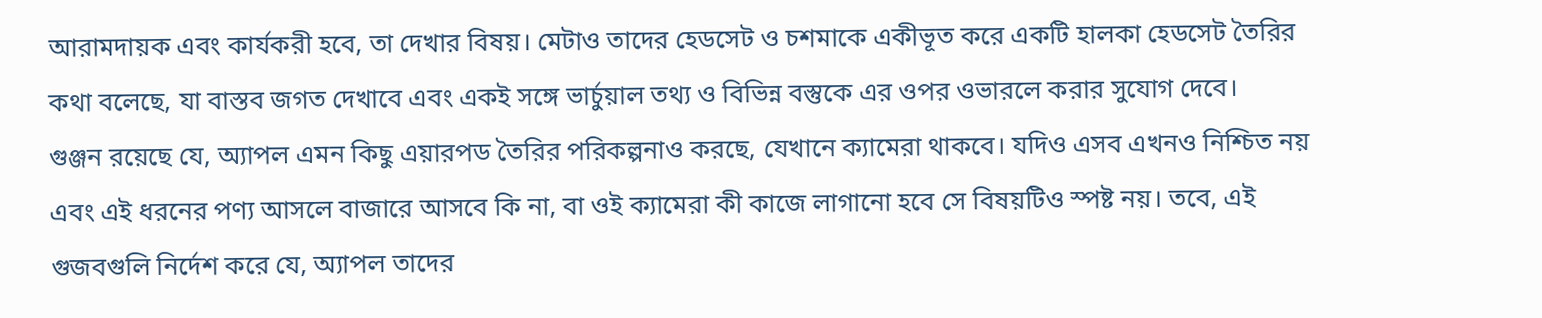আরামদায়ক এবং কার্যকরী হবে, তা দেখার বিষয়। মেটাও তাদের হেডসেট ও চশমাকে একীভূত করে একটি হালকা হেডসেট তৈরির কথা বলেছে, যা বাস্তব জগত দেখাবে এবং একই সঙ্গে ভার্চুয়াল তথ্য ও বিভিন্ন বস্তুকে এর ওপর ওভারলে করার সুযোগ দেবে।
গুঞ্জন রয়েছে যে, অ্যাপল এমন কিছু এয়ারপড তৈরির পরিকল্পনাও করছে, যেখানে ক্যামেরা থাকবে। যদিও এসব এখনও নিশ্চিত নয় এবং এই ধরনের পণ্য আসলে বাজারে আসবে কি না, বা ওই ক্যামেরা কী কাজে লাগানো হবে সে বিষয়টিও স্পষ্ট নয়। তবে, এই গুজবগুলি নির্দেশ করে যে, অ্যাপল তাদের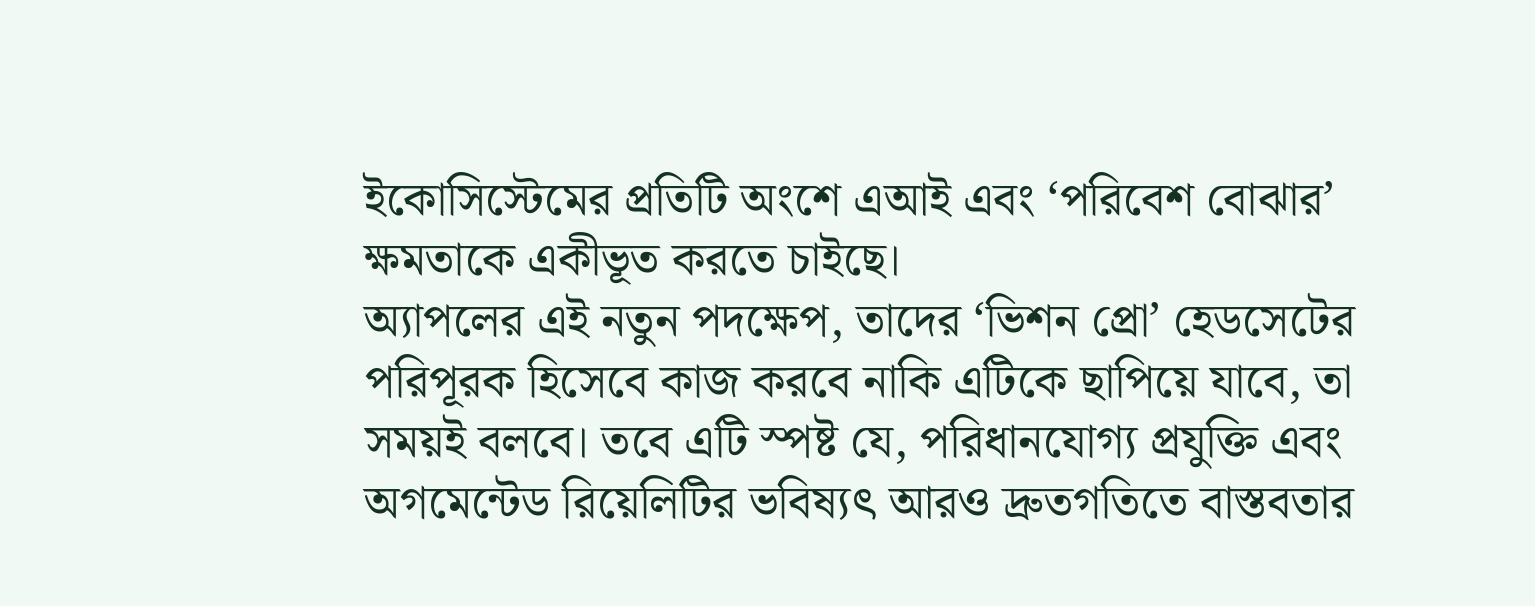ইকোসিস্টেমের প্রতিটি অংশে এআই এবং ‘পরিবেশ বোঝার’ ক্ষমতাকে একীভূত করতে চাইছে।
অ্যাপলের এই নতুন পদক্ষেপ, তাদের ‘ভিশন প্রো’ হেডসেটের পরিপূরক হিসেবে কাজ করবে নাকি এটিকে ছাপিয়ে যাবে, তা সময়ই বলবে। তবে এটি স্পষ্ট যে, পরিধানযোগ্য প্রযুক্তি এবং অগমেন্টেড রিয়েলিটির ভবিষ্যৎ আরও দ্রুতগতিতে বাস্তবতার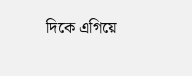দিকে এগিয়ে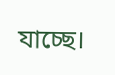যাচ্ছে।